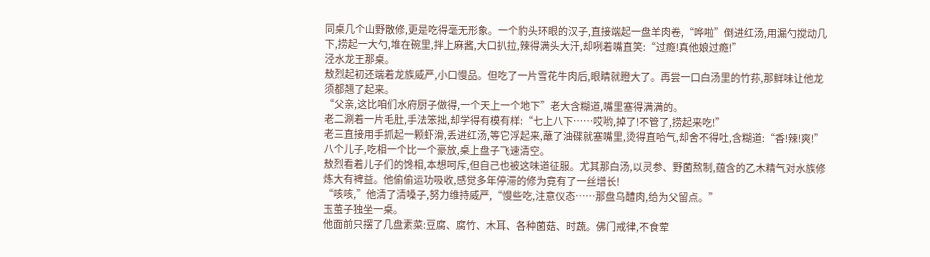同桌几个山野散修,更是吃得毫无形象。一个豹头环眼的汉子,直接端起一盘羊肉卷,“哗啦”倒进红汤,用漏勺搅动几下,捞起一大勺,堆在碗里,拌上麻酱,大口扒拉,辣得满头大汗,却咧着嘴直笑:“过瘾!真他娘过瘾!”
泾水龙王那桌。
敖烈起初还端着龙族威严,小口慢品。但吃了一片雪花牛肉后,眼睛就瞪大了。再尝一口白汤里的竹荪,那鲜味让他龙须都翘了起来。
“父亲,这比咱们水府厨子做得,一个天上一个地下”老大含糊道,嘴里塞得满满的。
老二涮着一片毛肚,手法笨拙,却学得有模有样:“七上八下……哎哟,掉了!不管了,捞起来吃!”
老三直接用手抓起一颗虾滑,丢进红汤,等它浮起来,蘸了油碟就塞嘴里,烫得直哈气,却舍不得吐,含糊道:“香!辣!爽!”
八个儿子,吃相一个比一个豪放,桌上盘子飞速清空。
敖烈看着儿子们的馋相,本想呵斥,但自己也被这味道征服。尤其那白汤,以灵参、野菌熬制,蕴含的乙木精气对水族修炼大有裨益。他偷偷运功吸收,感觉多年停滞的修为竟有了一丝增长!
“咳咳,”他清了清嗓子,努力维持威严,“慢些吃,注意仪态……那盘乌醴肉,给为父留点。”
玉茧子独坐一桌。
他面前只摆了几盘素菜:豆腐、腐竹、木耳、各种菌菇、时蔬。佛门戒律,不食荤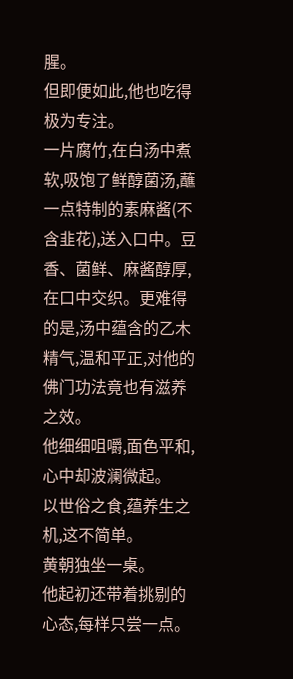腥。
但即便如此,他也吃得极为专注。
一片腐竹,在白汤中煮软,吸饱了鲜醇菌汤,蘸一点特制的素麻酱(不含韭花),送入口中。豆香、菌鲜、麻酱醇厚,在口中交织。更难得的是,汤中蕴含的乙木精气,温和平正,对他的佛门功法竟也有滋养之效。
他细细咀嚼,面色平和,心中却波澜微起。
以世俗之食,蕴养生之机,这不简单。
黄朝独坐一桌。
他起初还带着挑剔的心态,每样只尝一点。